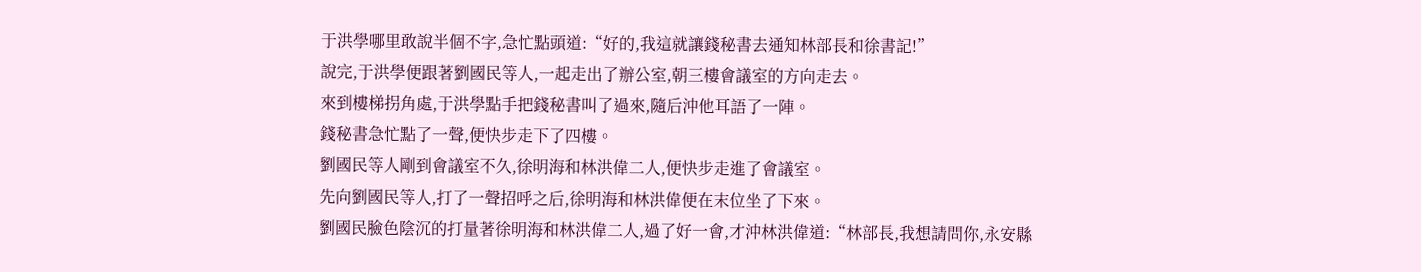于洪學哪里敢說半個不字,急忙點頭道:“好的,我這就讓錢秘書去通知林部長和徐書記!”
說完,于洪學便跟著劉國民等人,一起走出了辦公室,朝三樓會議室的方向走去。
來到樓梯拐角處,于洪學點手把錢秘書叫了過來,隨后沖他耳語了一陣。
錢秘書急忙點了一聲,便快步走下了四樓。
劉國民等人剛到會議室不久,徐明海和林洪偉二人,便快步走進了會議室。
先向劉國民等人,打了一聲招呼之后,徐明海和林洪偉便在末位坐了下來。
劉國民臉色陰沉的打量著徐明海和林洪偉二人,過了好一會,才沖林洪偉道:“林部長,我想請問你,永安縣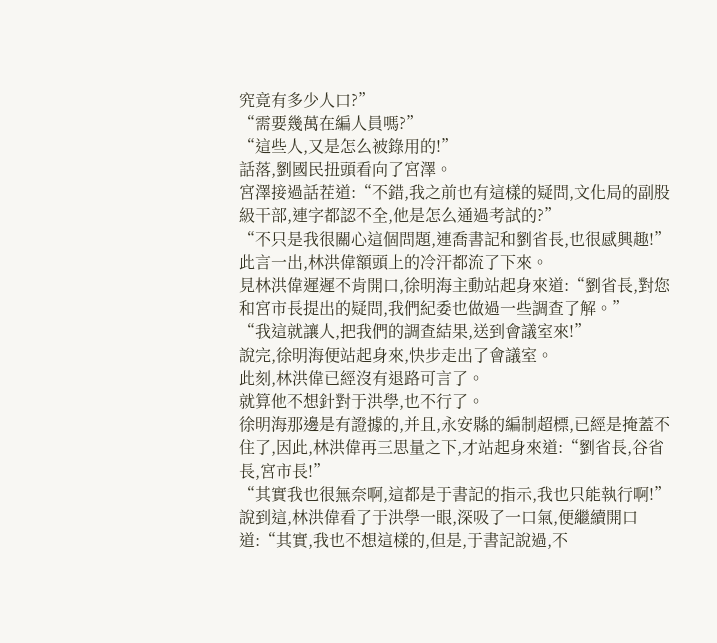究竟有多少人口?”
“需要幾萬在編人員嗎?”
“這些人,又是怎么被錄用的!”
話落,劉國民扭頭看向了宮澤。
宮澤接過話茬道:“不錯,我之前也有這樣的疑問,文化局的副股級干部,連字都認不全,他是怎么通過考試的?”
“不只是我很關心這個問題,連喬書記和劉省長,也很感興趣!”
此言一出,林洪偉額頭上的冷汗都流了下來。
見林洪偉遲遲不肯開口,徐明海主動站起身來道:“劉省長,對您和宮市長提出的疑問,我們紀委也做過一些調查了解。”
“我這就讓人,把我們的調查結果,送到會議室來!”
說完,徐明海便站起身來,快步走出了會議室。
此刻,林洪偉已經沒有退路可言了。
就算他不想針對于洪學,也不行了。
徐明海那邊是有證據的,并且,永安縣的編制超標,已經是掩蓋不住了,因此,林洪偉再三思量之下,才站起身來道:“劉省長,谷省長,宮市長!”
“其實我也很無奈啊,這都是于書記的指示,我也只能執行啊!”
說到這,林洪偉看了于洪學一眼,深吸了一口氣,便繼續開口道:“其實,我也不想這樣的,但是,于書記說過,不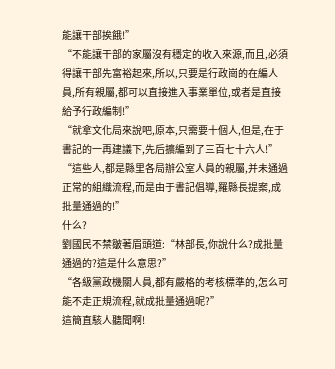能讓干部挨餓!”
“不能讓干部的家屬沒有穩定的收入來源,而且,必須得讓干部先富裕起來,所以,只要是行政崗的在編人員,所有親屬,都可以直接進入事業單位,或者是直接給予行政編制!”
“就拿文化局來說吧,原本,只需要十個人,但是,在于書記的一再建議下,先后擴編到了三百七十六人!”
“這些人,都是縣里各局辦公室人員的親屬,并未通過正常的組織流程,而是由于書記倡導,羅縣長提案,成批量通過的!”
什么?
劉國民不禁皺著眉頭道:“林部長,你說什么?成批量通過的?這是什么意思?”
“各級黨政機關人員,都有嚴格的考核標準的,怎么可能不走正規流程,就成批量通過呢?”
這簡直駭人聽聞啊!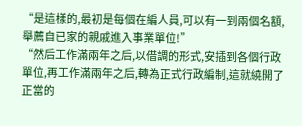“是這樣的,最初是每個在編人員,可以有一到兩個名額,舉薦自已家的親戚進入事業單位!”
“然后工作滿兩年之后,以借調的形式,安插到各個行政單位,再工作滿兩年之后,轉為正式行政編制,這就繞開了正當的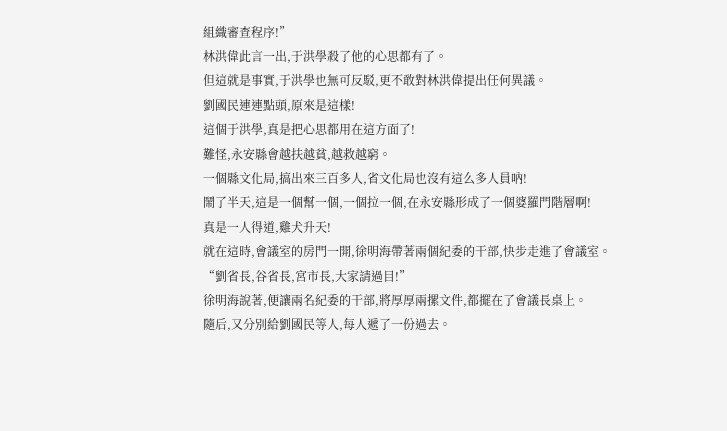組織審查程序!”
林洪偉此言一出,于洪學殺了他的心思都有了。
但這就是事實,于洪學也無可反駁,更不敢對林洪偉提出任何異議。
劉國民連連點頭,原來是這樣!
這個于洪學,真是把心思都用在這方面了!
難怪,永安縣會越扶越貧,越救越窮。
一個縣文化局,搞出來三百多人,省文化局也沒有這么多人員吶!
鬧了半天,這是一個幫一個,一個拉一個,在永安縣形成了一個婆羅門階層啊!
真是一人得道,雞犬升天!
就在這時,會議室的房門一開,徐明海帶著兩個紀委的干部,快步走進了會議室。
“劉省長,谷省長,宮市長,大家請過目!”
徐明海說著,便讓兩名紀委的干部,將厚厚兩摞文件,都擺在了會議長桌上。
隨后,又分別給劉國民等人,每人遞了一份過去。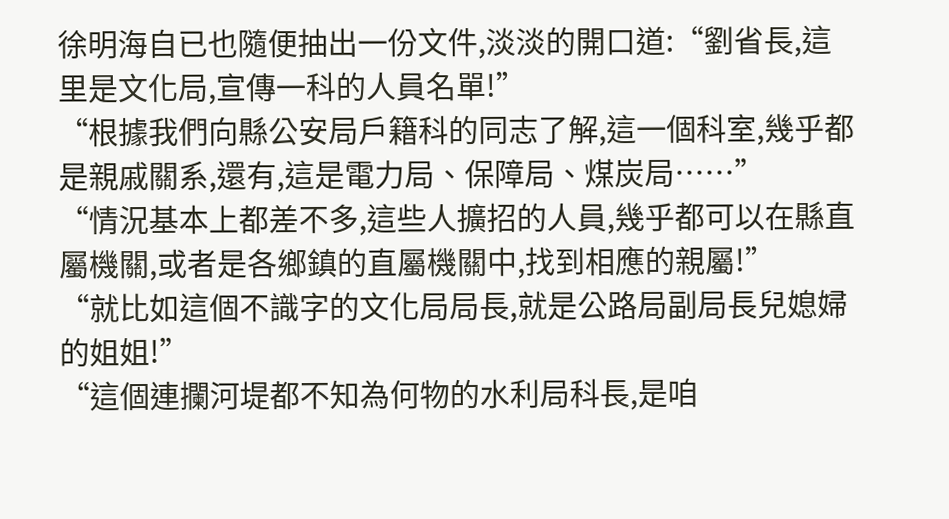徐明海自已也隨便抽出一份文件,淡淡的開口道:“劉省長,這里是文化局,宣傳一科的人員名單!”
“根據我們向縣公安局戶籍科的同志了解,這一個科室,幾乎都是親戚關系,還有,這是電力局、保障局、煤炭局……”
“情況基本上都差不多,這些人擴招的人員,幾乎都可以在縣直屬機關,或者是各鄉鎮的直屬機關中,找到相應的親屬!”
“就比如這個不識字的文化局局長,就是公路局副局長兒媳婦的姐姐!”
“這個連攔河堤都不知為何物的水利局科長,是咱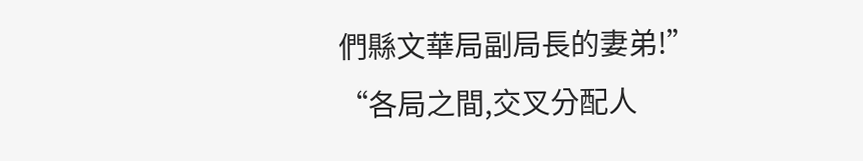們縣文華局副局長的妻弟!”
“各局之間,交叉分配人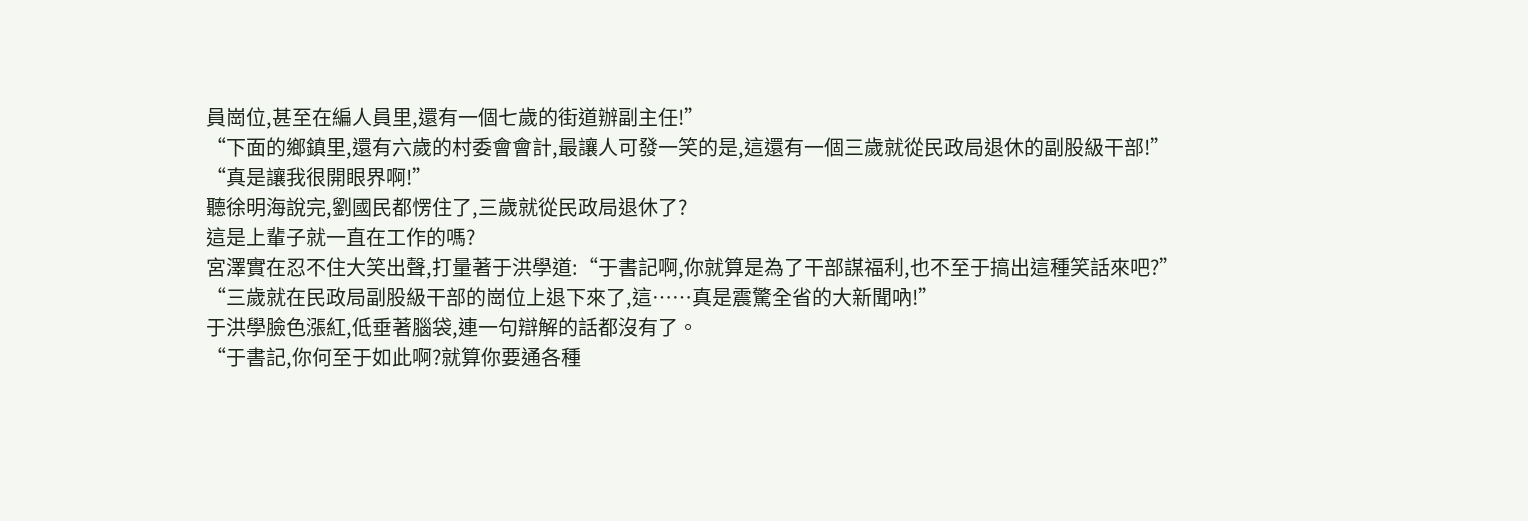員崗位,甚至在編人員里,還有一個七歲的街道辦副主任!”
“下面的鄉鎮里,還有六歲的村委會會計,最讓人可發一笑的是,這還有一個三歲就從民政局退休的副股級干部!”
“真是讓我很開眼界啊!”
聽徐明海說完,劉國民都愣住了,三歲就從民政局退休了?
這是上輩子就一直在工作的嗎?
宮澤實在忍不住大笑出聲,打量著于洪學道:“于書記啊,你就算是為了干部謀福利,也不至于搞出這種笑話來吧?”
“三歲就在民政局副股級干部的崗位上退下來了,這……真是震驚全省的大新聞吶!”
于洪學臉色漲紅,低垂著腦袋,連一句辯解的話都沒有了。
“于書記,你何至于如此啊?就算你要通各種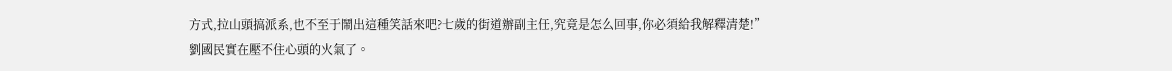方式,拉山頭搞派系,也不至于鬧出這種笑話來吧?七歲的街道辦副主任,究竟是怎么回事,你必須給我解釋清楚!”
劉國民實在壓不住心頭的火氣了。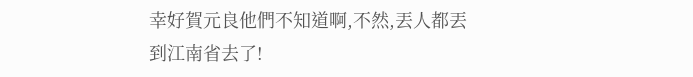幸好賀元良他們不知道啊,不然,丟人都丟到江南省去了!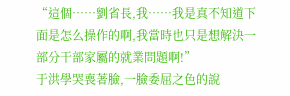“這個……劉省長,我……我是真不知道下面是怎么操作的啊,我當時也只是想解決一部分干部家屬的就業問題啊!”
于洪學哭喪著臉,一臉委屈之色的說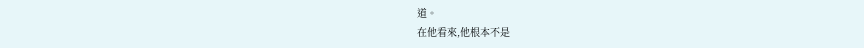道。
在他看來,他根本不是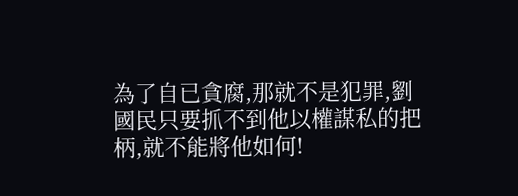為了自已貪腐,那就不是犯罪,劉國民只要抓不到他以權謀私的把柄,就不能將他如何!